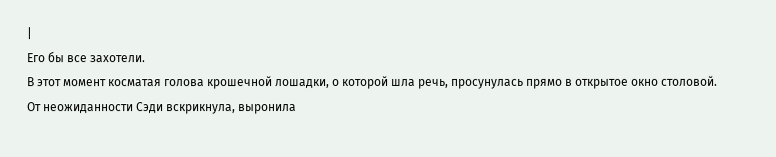|
Его бы все захотели.
В этот момент косматая голова крошечной лошадки, о которой шла речь, просунулась прямо в открытое окно столовой.
От неожиданности Сэди вскрикнула, выронила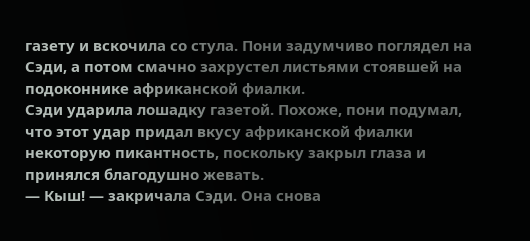газету и вскочила со стула. Пони задумчиво поглядел на Сэди, а потом смачно захрустел листьями стоявшей на подоконнике африканской фиалки.
Сэди ударила лошадку газетой. Похоже, пони подумал, что этот удар придал вкусу африканской фиалки некоторую пикантность, поскольку закрыл глаза и принялся благодушно жевать.
— Кыш! — закричала Сэди. Она снова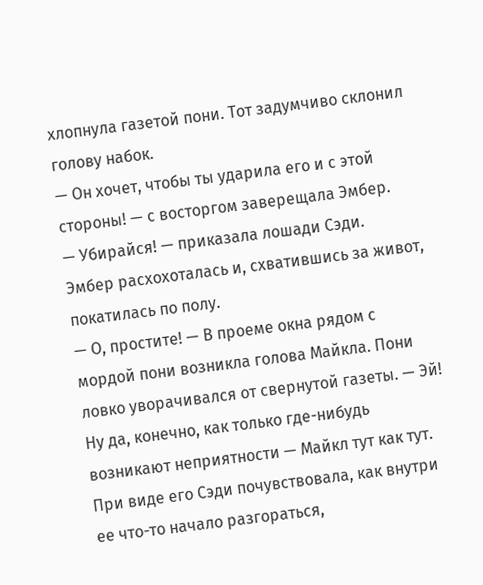хлопнула газетой пони. Тот задумчиво склонил голову набок.
— Он хочет, чтобы ты ударила его и с этой стороны! — с восторгом заверещала Эмбер.
— Убирайся! — приказала лошади Сэди.
Эмбер расхохоталась и, схватившись за живот, покатилась по полу.
— О, простите! — В проеме окна рядом с мордой пони возникла голова Майкла. Пони ловко уворачивался от свернутой газеты. — Эй!
Ну да, конечно, как только где-нибудь возникают неприятности — Майкл тут как тут. При виде его Сэди почувствовала, как внутри ее что-то начало разгораться,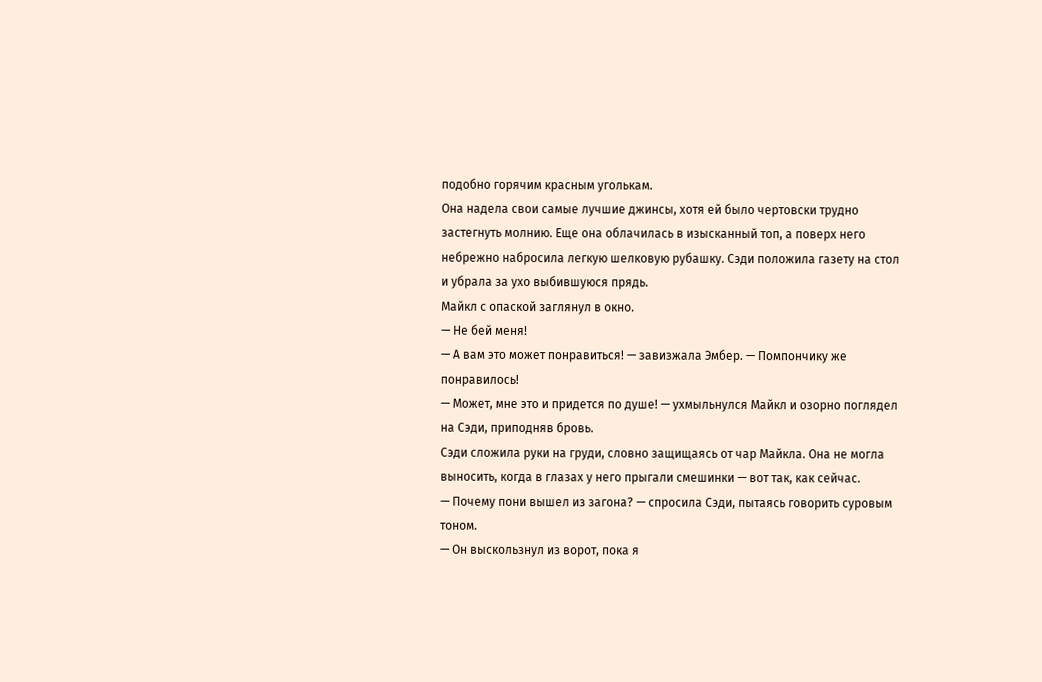подобно горячим красным уголькам.
Она надела свои самые лучшие джинсы, хотя ей было чертовски трудно застегнуть молнию. Еще она облачилась в изысканный топ, а поверх него небрежно набросила легкую шелковую рубашку. Сэди положила газету на стол и убрала за ухо выбившуюся прядь.
Майкл с опаской заглянул в окно.
— Не бей меня!
— А вам это может понравиться! — завизжала Эмбер. — Помпончику же понравилось!
— Может, мне это и придется по душе! — ухмыльнулся Майкл и озорно поглядел на Сэди, приподняв бровь.
Сэди сложила руки на груди, словно защищаясь от чар Майкла. Она не могла выносить, когда в глазах у него прыгали смешинки — вот так, как сейчас.
— Почему пони вышел из загона? — спросила Сэди, пытаясь говорить суровым тоном.
— Он выскользнул из ворот, пока я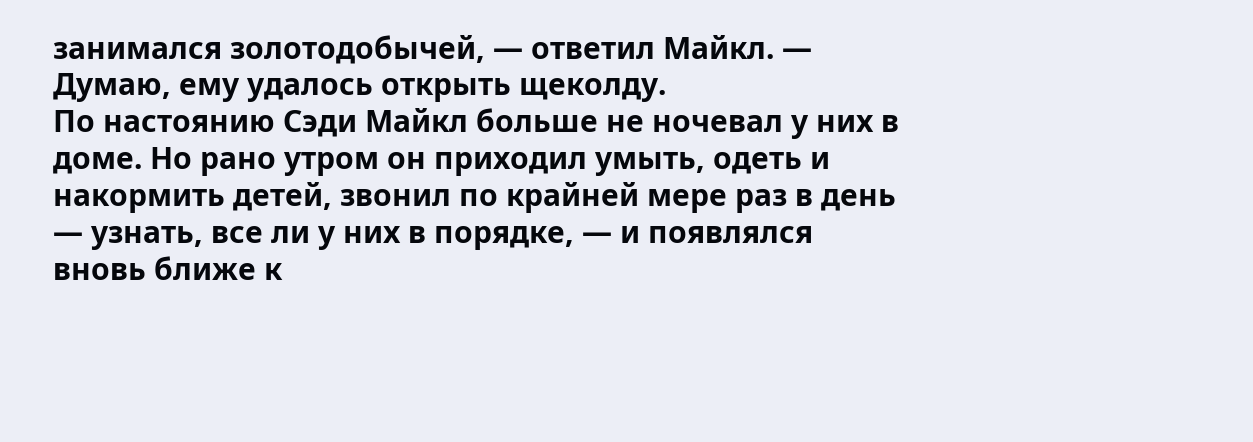занимался золотодобычей, — ответил Майкл. — Думаю, ему удалось открыть щеколду.
По настоянию Сэди Майкл больше не ночевал у них в доме. Но рано утром он приходил умыть, одеть и накормить детей, звонил по крайней мере раз в день — узнать, все ли у них в порядке, — и появлялся вновь ближе к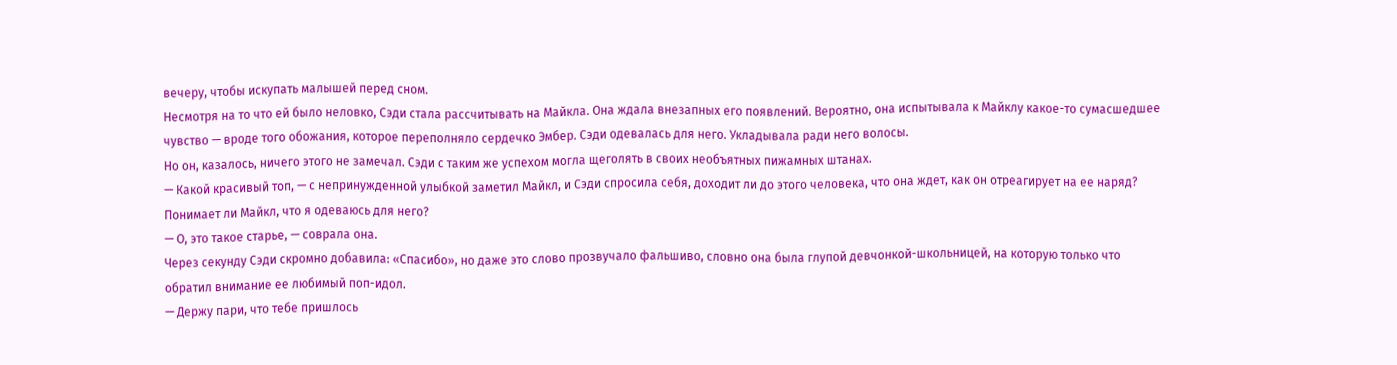вечеру, чтобы искупать малышей перед сном.
Несмотря на то что ей было неловко, Сэди стала рассчитывать на Майкла. Она ждала внезапных его появлений. Вероятно, она испытывала к Майклу какое-то сумасшедшее чувство — вроде того обожания, которое переполняло сердечко Эмбер. Сэди одевалась для него. Укладывала ради него волосы.
Но он, казалось, ничего этого не замечал. Сэди с таким же успехом могла щеголять в своих необъятных пижамных штанах.
— Какой красивый топ, — с непринужденной улыбкой заметил Майкл, и Сэди спросила себя, доходит ли до этого человека, что она ждет, как он отреагирует на ее наряд? Понимает ли Майкл, что я одеваюсь для него?
— О, это такое старье, — соврала она.
Через секунду Сэди скромно добавила: «Спасибо», но даже это слово прозвучало фальшиво, словно она была глупой девчонкой-школьницей, на которую только что обратил внимание ее любимый поп-идол.
— Держу пари, что тебе пришлось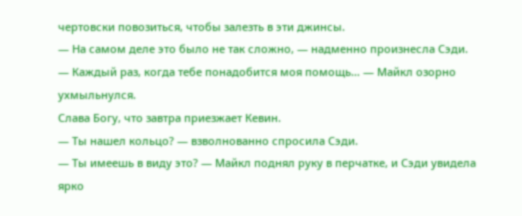чертовски повозиться, чтобы залезть в эти джинсы.
— На самом деле это было не так сложно, — надменно произнесла Сэди.
— Каждый раз, когда тебе понадобится моя помощь… — Майкл озорно ухмыльнулся.
Слава Богу, что завтра приезжает Кевин.
— Ты нашел кольцо? — взволнованно спросила Сэди.
— Ты имеешь в виду это? — Майкл поднял руку в перчатке, и Сэди увидела ярко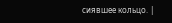сиявшее кольцо. |